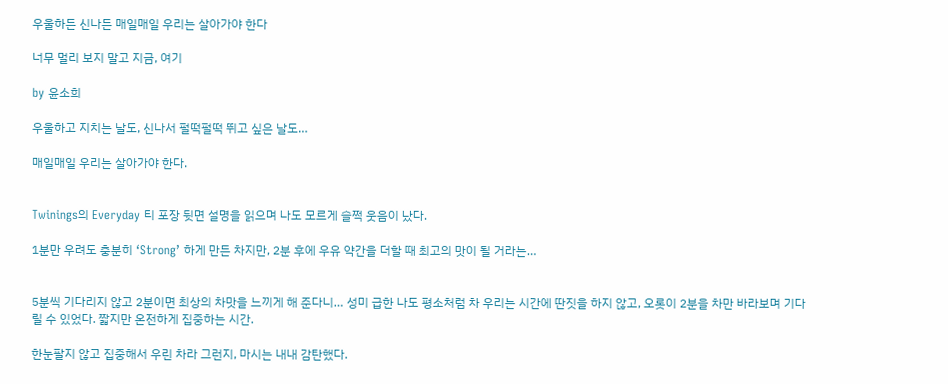우울하든 신나든 매일매일 우리는 살아가야 한다

너무 멀리 보지 말고 지금, 여기

by 윤소희

우울하고 지치는 날도, 신나서 펄떡펄떡 뛰고 싶은 날도…

매일매일 우리는 살아가야 한다.


Twinings의 Everyday 티 포장 뒷면 설명을 읽으며 나도 모르게 슬쩍 웃음이 났다.

1분만 우려도 충분히 ‘Strong’ 하게 만든 차지만, 2분 후에 우유 약간을 더할 때 최고의 맛이 될 거라는…


5분씩 기다리지 않고 2분이면 최상의 차맛을 느끼게 해 준다니… 성미 급한 나도 평소처럼 차 우리는 시간에 딴짓을 하지 않고, 오롯이 2분을 차만 바라보며 기다릴 수 있었다. 짧지만 온전하게 집중하는 시간.

한눈팔지 않고 집중해서 우린 차라 그런지, 마시는 내내 감탄했다.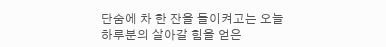단숨에 차 한 잔을 들이켜고는 오늘 하루분의 살아갈 힘을 얻은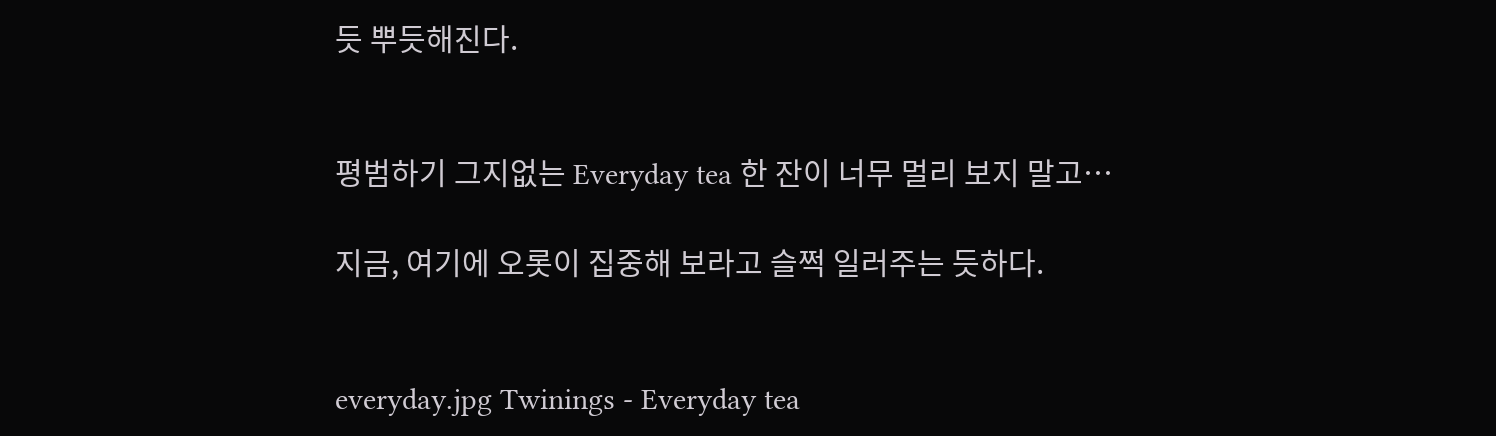듯 뿌듯해진다.


평범하기 그지없는 Everyday tea 한 잔이 너무 멀리 보지 말고…

지금, 여기에 오롯이 집중해 보라고 슬쩍 일러주는 듯하다.


everyday.jpg Twinings - Everyday tea